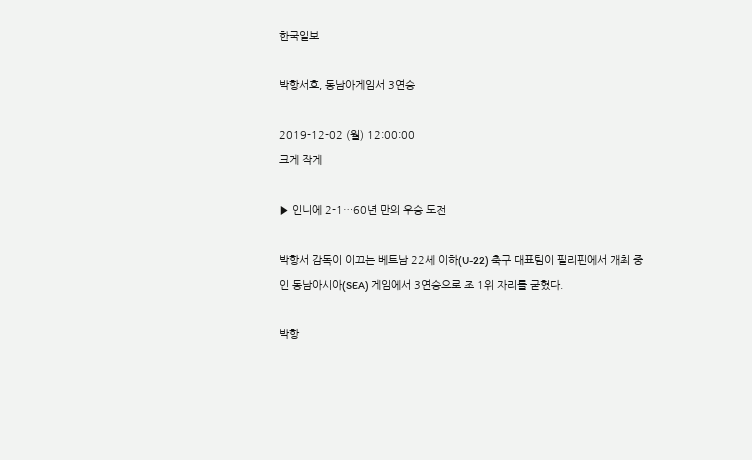한국일보

박항서호, 동남아게임서 3연승

2019-12-02 (월) 12:00:00
크게 작게

▶ 인니에 2-1…60년 만의 우승 도전

박항서 감독이 이끄는 베트남 22세 이하(U-22) 축구 대표팀이 필리핀에서 개최 중인 동남아시아(SEA) 게임에서 3연승으로 조 1위 자리를 굳혔다.

박항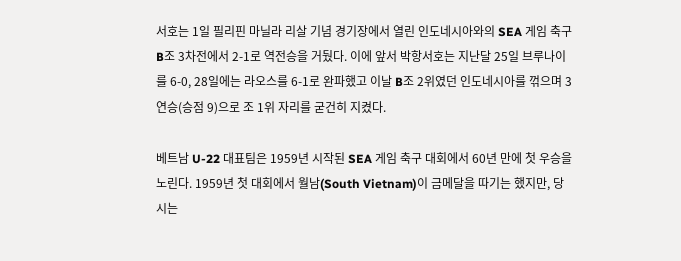서호는 1일 필리핀 마닐라 리살 기념 경기장에서 열린 인도네시아와의 SEA 게임 축구 B조 3차전에서 2-1로 역전승을 거뒀다. 이에 앞서 박항서호는 지난달 25일 브루나이를 6-0, 28일에는 라오스를 6-1로 완파했고 이날 B조 2위였던 인도네시아를 꺾으며 3연승(승점 9)으로 조 1위 자리를 굳건히 지켰다.

베트남 U-22 대표팀은 1959년 시작된 SEA 게임 축구 대회에서 60년 만에 첫 우승을 노린다. 1959년 첫 대회에서 월남(South Vietnam)이 금메달을 따기는 했지만, 당시는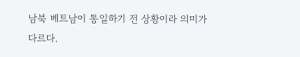남북 베트남이 통일하기 전 상황이라 의미가 다르다.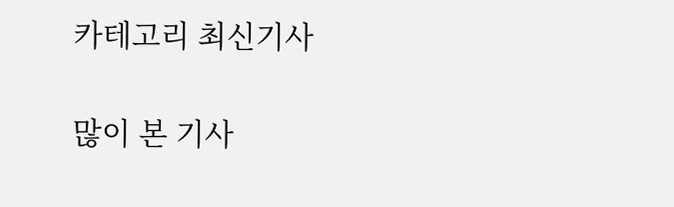카테고리 최신기사

많이 본 기사